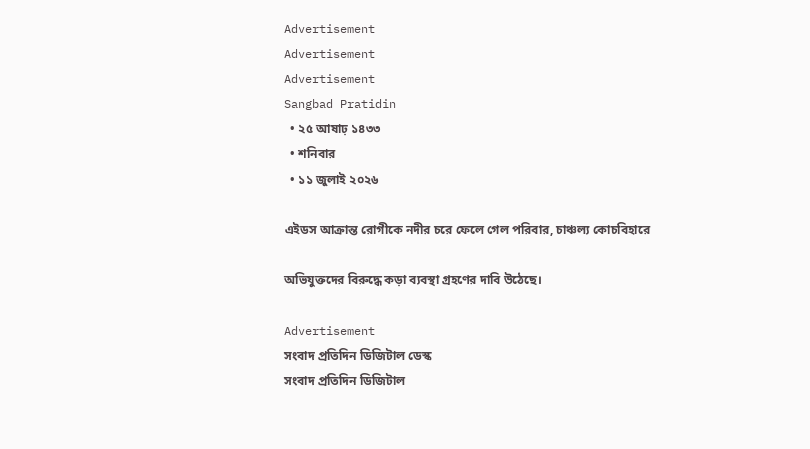Advertisement
Advertisement
Advertisement
Sangbad Pratidin
  • ২৫ আষাঢ় ১৪৩৩
  • শনিবার
  • ১১ জুলাই ২০২৬

এইডস আক্রান্ত রোগীকে নদীর চরে ফেলে গেল পরিবার, চাঞ্চল্য কোচবিহারে

অভিযুক্তদের বিরুদ্ধে কড়া ব্যবস্থা গ্রহণের দাবি উঠেছে।

Advertisement
সংবাদ প্রতিদিন ডিজিটাল ডেস্ক
সংবাদ প্রতিদিন ডিজিটাল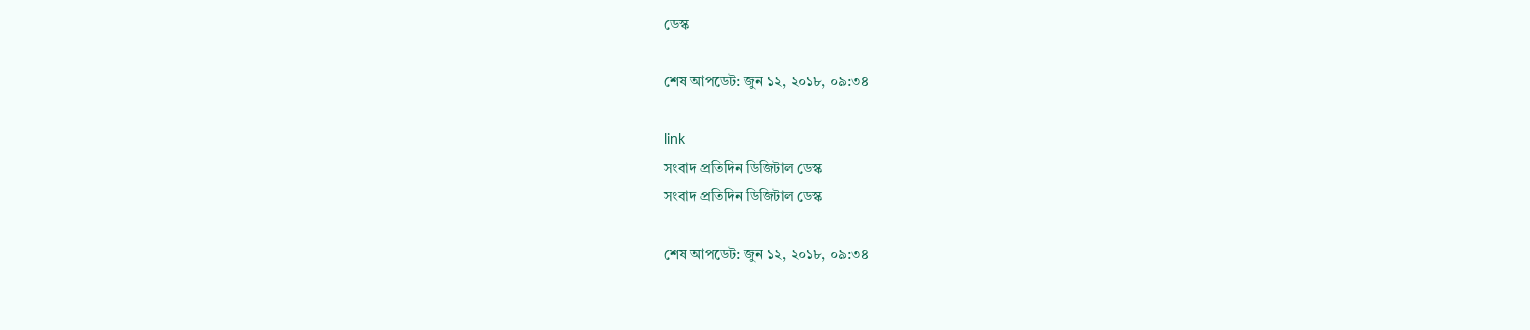ডেস্ক

শেষ আপডেট: জুন ১২, ২০১৮, ০৯:৩৪

link
সংবাদ প্রতিদিন ডিজিটাল ডেস্ক
সংবাদ প্রতিদিন ডিজিটাল ডেস্ক

শেষ আপডেট: জুন ১২, ২০১৮, ০৯:৩৪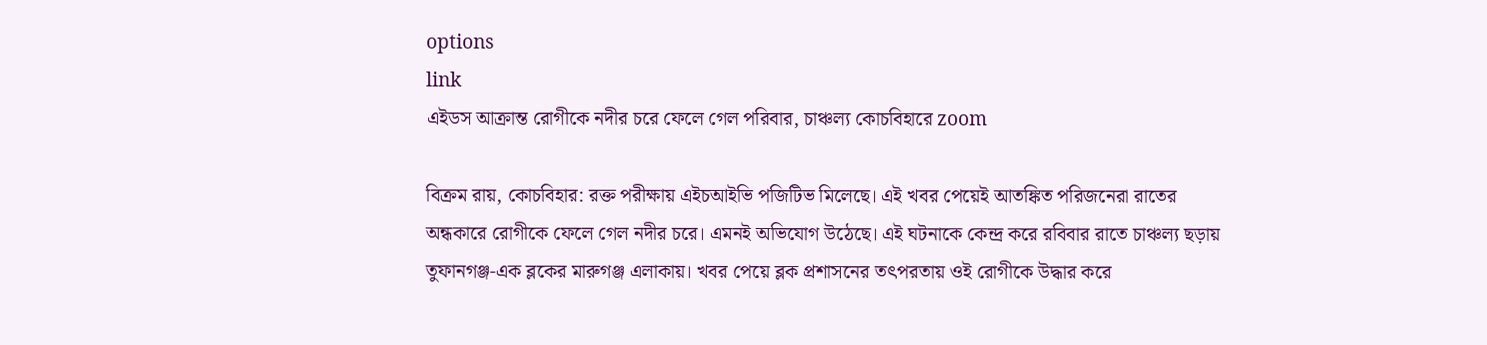options
link
এইডস আক্রান্ত রোগীকে নদীর চরে ফেলে গেল পরিবার, চাঞ্চল্য কোচবিহারে zoom

বিক্রম রায়, কোচবিহার: রক্ত পরীক্ষায় এইচআইভি পজিটিভ মিলেছে। এই খবর পেয়েই আতঙ্কিত পরিজনেরা রাতের অন্ধকারে রোগীকে ফেলে গেল নদীর চরে। এমনই অভিযোগ উঠেছে। এই ঘটনাকে কেন্দ্র করে রবিবার রাতে চাঞ্চল্য ছড়ায় তুফানগঞ্জ-এক ব্লকের মারুগঞ্জ এলাকায়। খবর পেয়ে ব্লক প্রশাসনের তৎপরতায় ওই রোগীকে উদ্ধার করে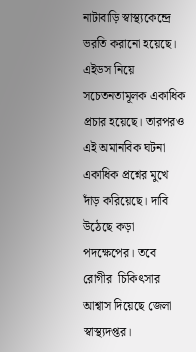নাটাবাড়ি স্বাস্থ্যকেন্দ্রে ভরতি করানো হয়েছে। এইডস নিয়ে সচেতনতামূলক একাধিক প্রচার হয়েছে। তারপরও এই অমানবিক ঘটনা একাধিক প্রশ্নের মুখে দাঁড় করিয়েছে। দাবি উঠেছে কড়া পদক্ষেপের। তবে রোগীর  চিকিৎসার আশ্বাস দিয়েছে জেলা স্বাস্থ্যদপ্তর।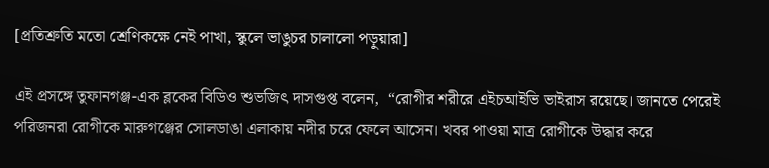[প্রতিশ্রুতি মতো শ্রেণিকক্ষে নেই পাখা, স্কুলে ভাঙুচর চালালো পড়ুয়ারা]

এই প্রসঙ্গে তুফানগঞ্জ-এক ব্লকের বিডিও শুভজিৎ দাসগুপ্ত বলেন,  “রোগীর শরীরে এইচআইভি ভাইরাস রয়েছে। জানতে পেরেই পরিজনরা রোগীকে মারুগঞ্জের সোলডাঙা এলাকায় নদীর চরে ফেলে আসেন। খবর পাওয়া মাত্র রোগীকে উদ্ধার করে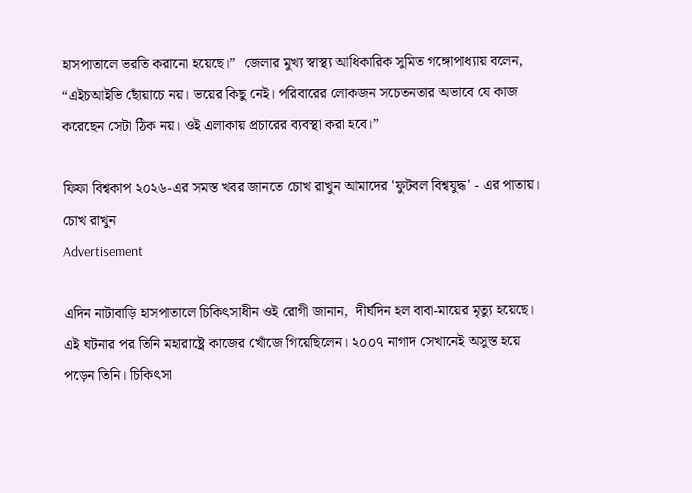হাসপাতালে ভরতি করানো হয়েছে।”  জেলার মুখ্য স্বাস্থ্য আধিকারিক সুমিত গঙ্গোপাধ্যায় বলেন,  “এইচআইভি ছোঁয়াচে নয়। ভয়ের কিছু নেই। পরিবারের লোকজন সচেতনতার অভাবে যে কাজ করেছেন সেটা ঠিক নয়। ওই এলাকায় প্রচারের ব্যবস্থা করা হবে।”

ফিফা বিশ্বকাপ ২০২৬-এর সমস্ত খবর জানতে চোখ রাখুন আমাদের 'ফুটবল বিশ্বযুদ্ধ' - এর পাতায়।
চোখ রাখুন
Advertisement

এদিন নাটাবাড়ি হাসপাতালে চিকিৎসাধীন ওই রোগী জানান,  দীর্ঘদিন হল বাবা-মায়ের মৃত্যু হয়েছে। এই ঘটনার পর তিনি মহারাষ্ট্রে কাজের খোঁজে গিয়েছিলেন। ২০০৭ নাগাদ সেখানেই অসুস্ত হয়ে পড়েন তিনি। চিকিৎসা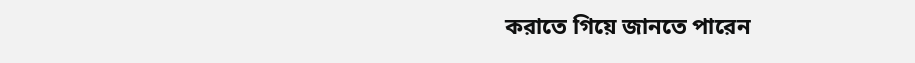করাতে গিয়ে জানতে পারেন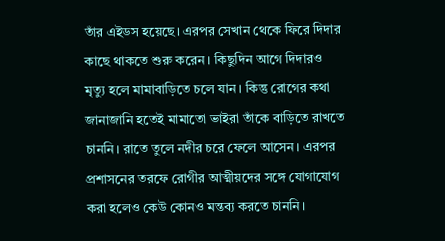তাঁর এইডস হয়েছে। এরপর সেখান থেকে ফিরে দিদার কাছে থাকতে শুরু করেন। কিছুদিন আগে দিদারও মৃত্যু হলে মামাবাড়িতে চলে যান। কিন্তু রোগের কথা জানাজানি হতেই মামাতো ভাইরা তাঁকে বাড়িতে রাখতে চাননি। রাতে তুলে নদীর চরে ফেলে আসেন। এরপর প্রশাসনের তরফে রোগীর আত্মীয়দের সঙ্গে যোগাযোগ করা হলেও কেউ কোনও মন্তব্য করতে চাননি।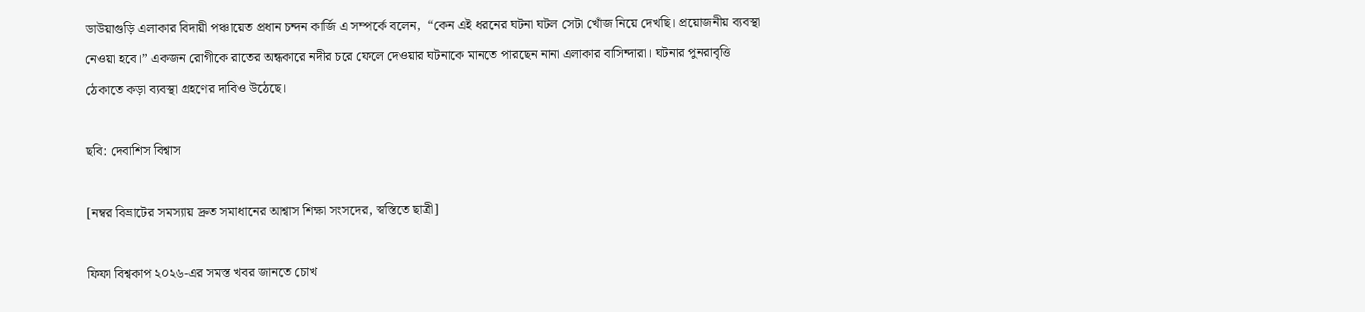ডাউয়াগুড়ি এলাকার বিদায়ী পঞ্চায়েত প্রধান চন্দন কার্জি এ সম্পর্কে বলেন,  “কেন এই ধরনের ঘটনা ঘটল সেটা খোঁজ নিয়ে দেখছি। প্রয়োজনীয় ব্যবস্থা নেওয়া হবে।” একজন রোগীকে রাতের অন্ধকারে নদীর চরে ফেলে দেওয়ার ঘটনাকে মানতে পারছেন নানা এলাকার বাসিন্দারা। ঘটনার পুনরাবৃত্তি ঠেকাতে কড়া ব্যবস্থা গ্রহণের দাবিও উঠেছে।

ছবি: দেবাশিস বিশ্বাস

[নম্বর বিভ্রাটের সমস্যায় দ্রুত সমাধানের আশ্বাস শিক্ষা সংসদের, স্বস্তিতে ছাত্রী]

ফিফা বিশ্বকাপ ২০২৬-এর সমস্ত খবর জানতে চোখ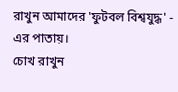রাখুন আমাদের 'ফুটবল বিশ্বযুদ্ধ' - এর পাতায়।
চোখ রাখুন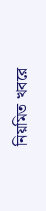নিয়মিত খবরে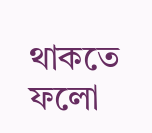থাকতে ফলো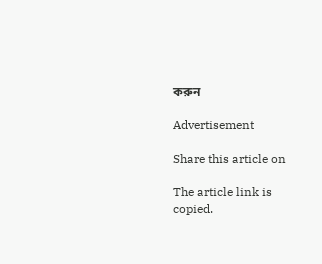করুন

Advertisement

Share this article on

The article link is copied.